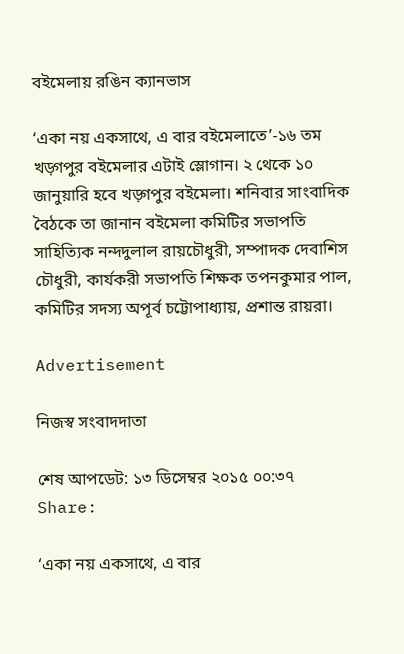বইমেলায় রঙিন ক্যানভাস

‘একা নয় একসাথে, এ বার বইমেলাতে’-১৬ তম খড়্গপুর বইমেলার এটাই স্লোগান। ২ থেকে ১০ জানুয়ারি হবে খড়্গপুর বইমেলা। শনিবার সাংবাদিক বৈঠকে তা জানান বইমেলা কমিটির সভাপতি সাহিত্যিক নন্দদুলাল রায়চৌধুরী, সম্পাদক দেবাশিস চৌধুরী, কার্যকরী সভাপতি শিক্ষক তপনকুমার পাল, কমিটির সদস্য অপূর্ব চট্টোপাধ্যায়, প্রশান্ত রায়রা।

Advertisement

নিজস্ব সংবাদদাতা

শেষ আপডেট: ১৩ ডিসেম্বর ২০১৫ ০০:৩৭
Share:

‘একা নয় একসাথে, এ বার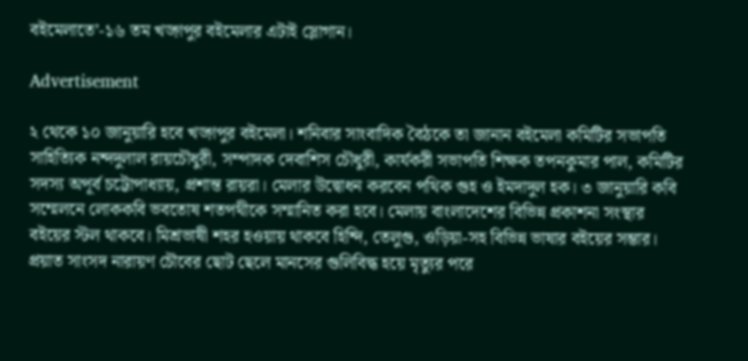বইমেলাতে’-১৬ তম খড়্গপুর বইমেলার এটাই স্লোগান।

Advertisement

২ থেকে ১০ জানুয়ারি হবে খড়্গপুর বইমেলা। শনিবার সাংবাদিক বৈঠকে তা জানান বইমেলা কমিটির সভাপতি সাহিত্যিক নন্দদুলাল রায়চৌধুরী, সম্পাদক দেবাশিস চৌধুরী, কার্যকরী সভাপতি শিক্ষক তপনকুমার পাল, কমিটির সদস্য অপূর্ব চট্টোপাধ্যায়, প্রশান্ত রায়রা। মেলার উদ্বোধন করবেন পথিক গুহ ও ইমদাদুল হক। ৩ জানুয়ারি কবি সম্মেলনে লোককবি ভবতোষ শতপথীকে সম্মানিত করা হবে। মেলায় বাংলাদেশের বিভিন্ন প্রকাশনা সংস্থার বইয়ের স্টল থাকবে। মিশ্রভাষী শহর হওয়ায় থাকবে হিন্দি, তেলুগু, ওড়িয়া-সহ বিভিন্ন ভাষার বইয়ের সম্ভার। প্রয়াত সাংসদ নারায়ণ চৌবের ছোট ছেলে মানসের গুলিবিদ্ধ হয়ে মৃত্যুর পরে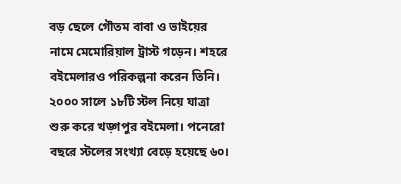বড় ছেলে গৌতম বাবা ও ভাইয়ের নামে মেমোরিয়াল ট্রাস্ট গড়েন। শহরে বইমেলারও পরিকল্পনা করেন তিনি। ২০০০ সালে ১৮টি স্টল নিয়ে যাত্রা শুরু করে খড়্গপুর বইমেলা। পনেরো বছরে স্টলের সংখ্যা বেড়ে হয়েছে ৬০।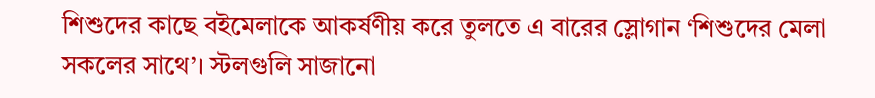শিশুদের কাছে বইমেলাকে আকর্ষণীয় করে তুলতে এ বারের স্লোগান ‘শিশুদের মেলা সকলের সাথে’। স্টলগুলি সাজানো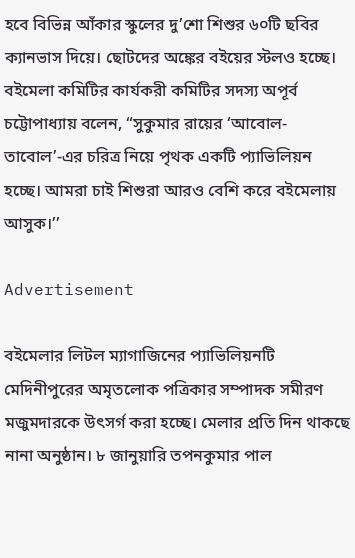হবে বিভিন্ন আঁকার স্কুলের দু’শো শিশুর ৬০টি ছবির ক্যানভাস দিয়ে। ছোটদের অঙ্কের বইয়ের স্টলও হচ্ছে। বইমেলা কমিটির কার্যকরী কমিটির সদস্য অপূর্ব চট্টোপাধ্যায় বলেন, “সুকুমার রায়ের ‘আবোল-তাবোল’-এর চরিত্র নিয়ে পৃথক একটি প্যাভিলিয়ন হচ্ছে। আমরা চাই শিশুরা আরও বেশি করে বইমেলায় আসুক।’’

Advertisement

বইমেলার লিটল ম্যাগাজিনের প্যাভিলিয়নটি মেদিনীপুরের অমৃতলোক পত্রিকার সম্পাদক সমীরণ মজুমদারকে উৎসর্গ করা হচ্ছে। মেলার প্রতি দিন থাকছে নানা অনুষ্ঠান। ৮ জানুয়ারি তপনকুমার পাল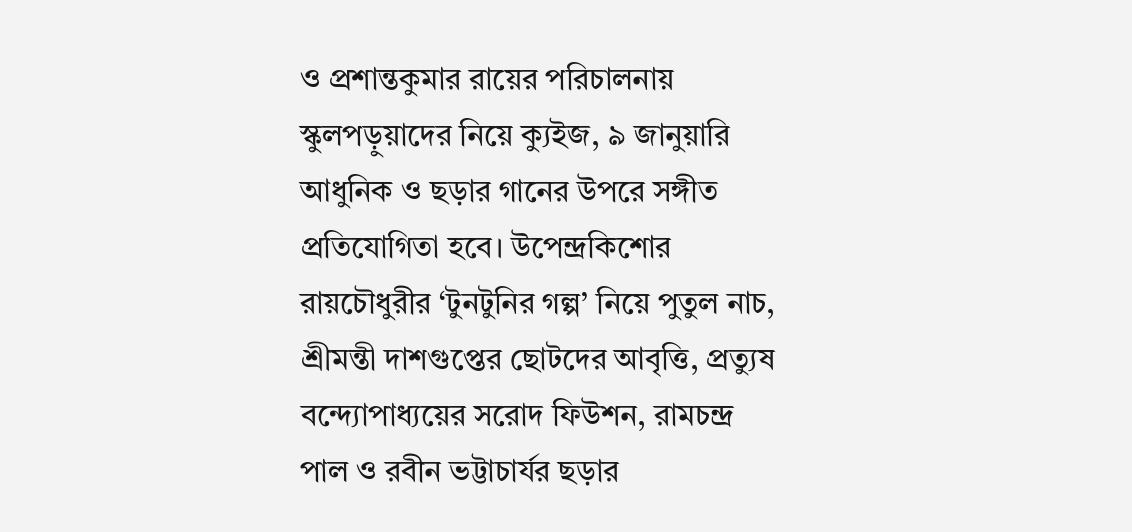ও প্রশান্তকুমার রায়ের পরিচালনায় স্কুলপড়ুয়াদের নিয়ে ক্যুইজ, ৯ জানুয়ারি আধুনিক ও ছড়ার গানের উপরে সঙ্গীত প্রতিযোগিতা হবে। উপেন্দ্রকিশোর রায়চৌধুরীর ‘টুনটুনির গল্প’ নিয়ে পুতুল নাচ, শ্রীমন্তী দাশগুপ্তের ছোটদের আবৃত্তি, প্রত্যুষ বন্দ্যোপাধ্যয়ের সরোদ ফিউশন, রামচন্দ্র পাল ও রবীন ভট্টাচার্যর ছড়ার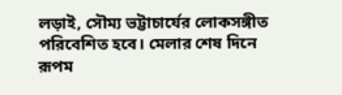লড়াই, সৌম্য ভট্টাচার্যের লোকসঙ্গীত পরিবেশিত হবে। মেলার শেষ দিনে রূপম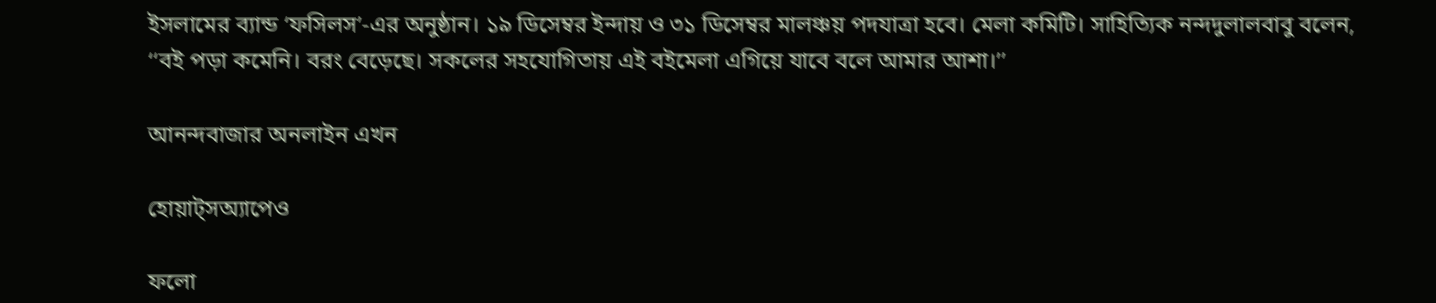ইসলামের ব্যান্ড ‘ফসিলস’-এর অনুষ্ঠান। ১৯ ডিসেম্বর ইন্দায় ও ৩১ ডিসেম্বর মালঞ্চয় পদযাত্রা হবে। মেলা কমিটি। সাহিত্যিক নন্দদুলালবাবু বলেন, ‘‘বই পড়া কমেনি। বরং বেড়েছে। সকলের সহযোগিতায় এই বইমেলা এগিয়ে যাবে বলে আমার আশা।’’

আনন্দবাজার অনলাইন এখন

হোয়াট্‌সঅ্যাপেও

ফলো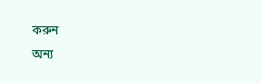করুন
অন্য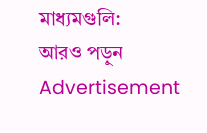মাধ্যমগুলি:
আরও পড়ুন
Advertisement